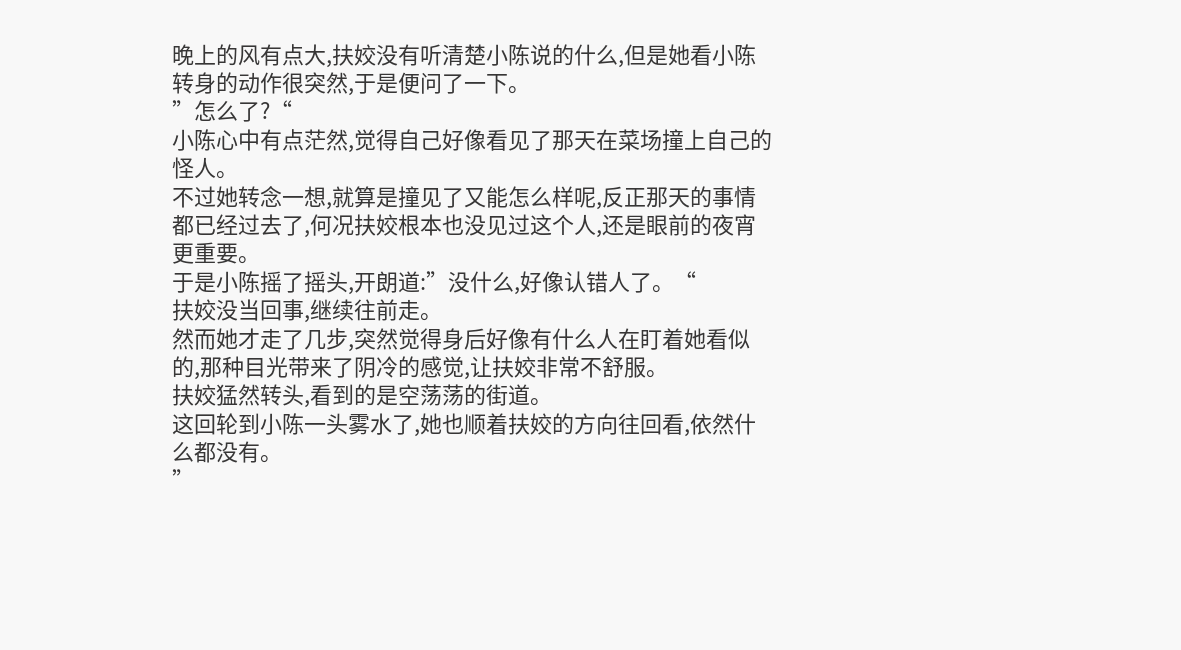晚上的风有点大,扶姣没有听清楚小陈说的什么,但是她看小陈转身的动作很突然,于是便问了一下。
”怎么了?“
小陈心中有点茫然,觉得自己好像看见了那天在菜场撞上自己的怪人。
不过她转念一想,就算是撞见了又能怎么样呢,反正那天的事情都已经过去了,何况扶姣根本也没见过这个人,还是眼前的夜宵更重要。
于是小陈摇了摇头,开朗道:”没什么,好像认错人了。“
扶姣没当回事,继续往前走。
然而她才走了几步,突然觉得身后好像有什么人在盯着她看似的,那种目光带来了阴冷的感觉,让扶姣非常不舒服。
扶姣猛然转头,看到的是空荡荡的街道。
这回轮到小陈一头雾水了,她也顺着扶姣的方向往回看,依然什么都没有。
”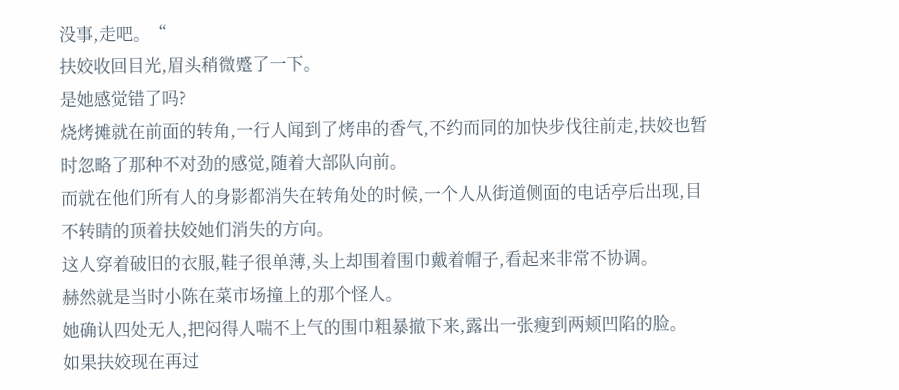没事,走吧。“
扶姣收回目光,眉头稍微蹙了一下。
是她感觉错了吗?
烧烤摊就在前面的转角,一行人闻到了烤串的香气,不约而同的加快步伐往前走,扶姣也暂时忽略了那种不对劲的感觉,随着大部队向前。
而就在他们所有人的身影都消失在转角处的时候,一个人从街道侧面的电话亭后出现,目不转睛的顶着扶姣她们消失的方向。
这人穿着破旧的衣服,鞋子很单薄,头上却围着围巾戴着帽子,看起来非常不协调。
赫然就是当时小陈在菜市场撞上的那个怪人。
她确认四处无人,把闷得人喘不上气的围巾粗暴撤下来,露出一张瘦到两颊凹陷的脸。
如果扶姣现在再过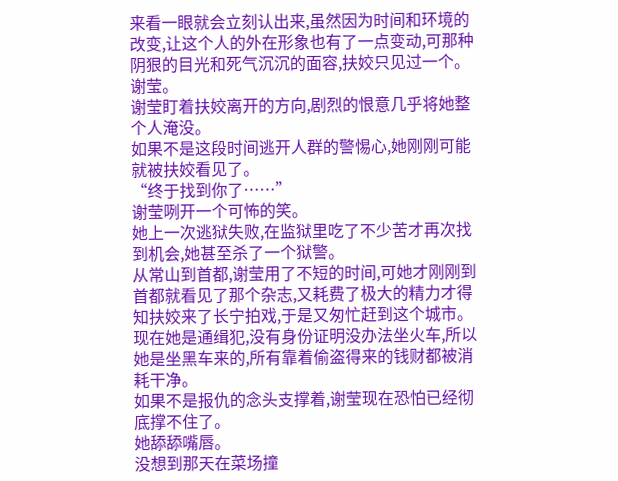来看一眼就会立刻认出来,虽然因为时间和环境的改变,让这个人的外在形象也有了一点变动,可那种阴狠的目光和死气沉沉的面容,扶姣只见过一个。
谢莹。
谢莹盯着扶姣离开的方向,剧烈的恨意几乎将她整个人淹没。
如果不是这段时间逃开人群的警惕心,她刚刚可能就被扶姣看见了。
“终于找到你了……”
谢莹咧开一个可怖的笑。
她上一次逃狱失败,在监狱里吃了不少苦才再次找到机会,她甚至杀了一个狱警。
从常山到首都,谢莹用了不短的时间,可她才刚刚到首都就看见了那个杂志,又耗费了极大的精力才得知扶姣来了长宁拍戏,于是又匆忙赶到这个城市。
现在她是通缉犯,没有身份证明没办法坐火车,所以她是坐黑车来的,所有靠着偷盗得来的钱财都被消耗干净。
如果不是报仇的念头支撑着,谢莹现在恐怕已经彻底撑不住了。
她舔舔嘴唇。
没想到那天在菜场撞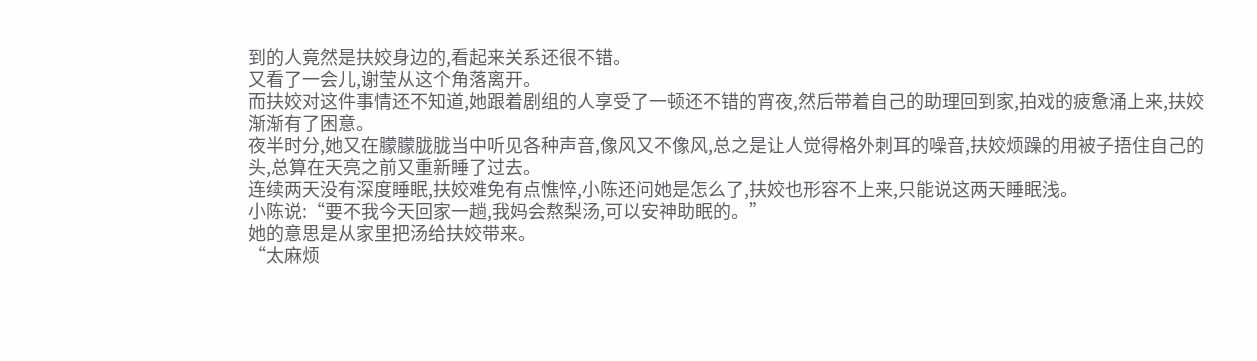到的人竟然是扶姣身边的,看起来关系还很不错。
又看了一会儿,谢莹从这个角落离开。
而扶姣对这件事情还不知道,她跟着剧组的人享受了一顿还不错的宵夜,然后带着自己的助理回到家,拍戏的疲惫涌上来,扶姣渐渐有了困意。
夜半时分,她又在朦朦胧胧当中听见各种声音,像风又不像风,总之是让人觉得格外刺耳的噪音,扶姣烦躁的用被子捂住自己的头,总算在天亮之前又重新睡了过去。
连续两天没有深度睡眠,扶姣难免有点憔悴,小陈还问她是怎么了,扶姣也形容不上来,只能说这两天睡眠浅。
小陈说:“要不我今天回家一趟,我妈会熬梨汤,可以安神助眠的。”
她的意思是从家里把汤给扶姣带来。
“太麻烦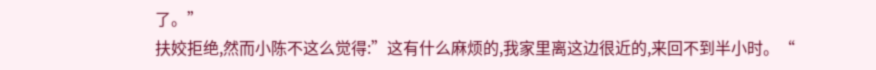了。”
扶姣拒绝,然而小陈不这么觉得:”这有什么麻烦的,我家里离这边很近的,来回不到半小时。“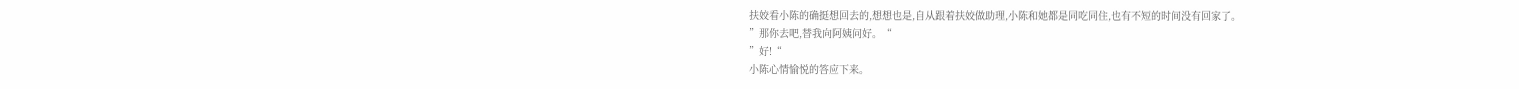扶姣看小陈的确挺想回去的,想想也是,自从跟着扶姣做助理,小陈和她都是同吃同住,也有不短的时间没有回家了。
”那你去吧,替我向阿姨问好。“
”好!“
小陈心情愉悦的答应下来。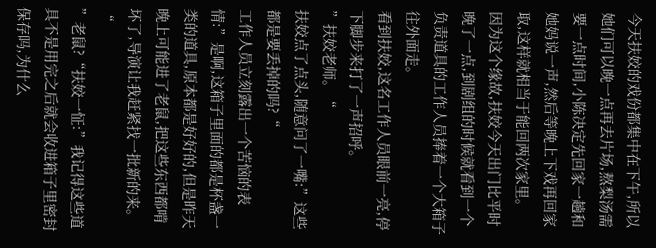今天扶姣的戏份都集中在下午,所以她们可以晚一点再去片场,熬梨汤需要一点时间,小陈决定先回家一趟和她妈说一声,然后等晚上下戏再回家取,这样就相当于能回两次家里。
因为这个缘故,扶姣今天出门比平时晚了一点,到剧组的时候就看到一个负责道具的工作人员捧着一个大箱子往外面走。
看到扶姣,这名工作人员眼前一亮,停下脚步来打了一声招呼。
”扶姣老师。“
扶姣点了点头,随意问了一嘴:”这些都是要丢掉的吗?“
工作人员立刻露出一个苦恼的表情:”是啊,这箱子里面的都是杯盏一类的道具,原本都是好好的,但是昨天晚上可能进了老鼠,把这些东西都啃坏了,导演让我赶紧找一批新的来。“
”老鼠?“扶姣一怔:”我记得这些道具不是用完之后就会收进箱子里密封保存吗,为什么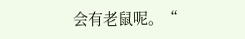会有老鼠呢。“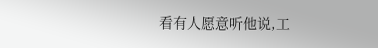看有人愿意听他说,工